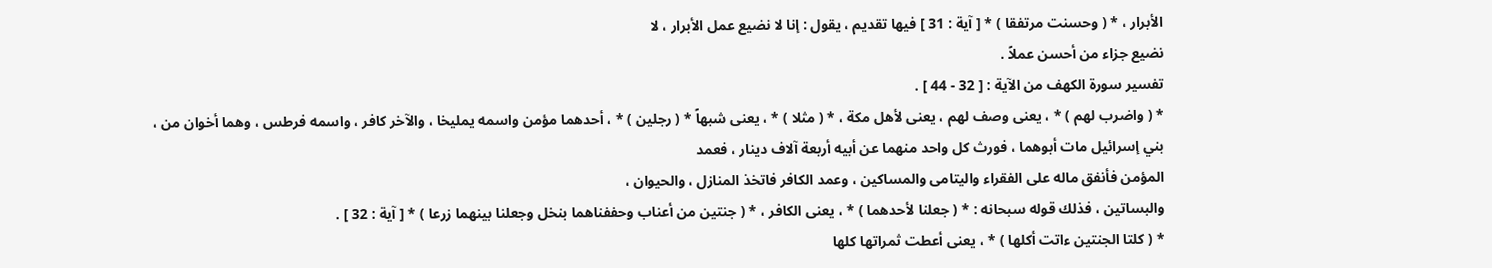الأبرار ، * ( وحسنت مرتفقا ) * [ آية : 31 ] فيها تقديم ، يقول : إنا لا نضيع عمل الأبرار ، لا
نضيع جزاء من أحسن عملاً .
تفسير سورة الكهف من الآية : [ 32 - 44 ] .
* ( واضرب لهم ) * ، يعنى وصف لهم ، يعنى لأهل مكة ، * ( مثلا ) * ، يعنى شبهاً * ( رجلين ) * ، أحدهما مؤمن واسمه يمليخا ، والآخر كافر ، واسمه فرطس ، وهما أخوان من ،
بني إسرائيل مات أبوهما ، فورث كل واحد منهما عن أبيه أربعة آلاف دينار ، فعمد
المؤمن فأنفق ماله على الفقراء واليتامى والمساكين ، وعمد الكافر فاتخذ المنازل ، والحيوان ،
والبساتين ، فذلك قوله سبحانه : * ( جعلنا لأحدهما ) * ، يعنى الكافر ، * ( جنتين من أعناب وحففناهما بنخل وجعلنا بينهما زرعا ) * [ آية : 32 ] .
* ( كلتا الجنتين ءاتت أكلها ) * ، يعنى أعطت ثمراتها كلها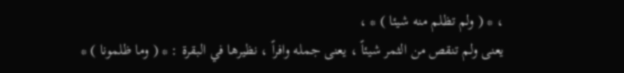، * ( ولم تظلم منه شيئا ) * ،
يعنى ولم تنقص من الثمر شيئاً ، يعنى جمله وافراً ، نظيرها في البقرة : * ( وما ظلمونا ) *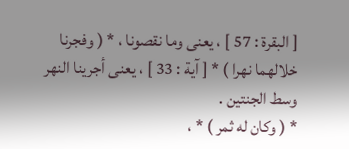[ البقرة : 57 ] ، يعنى وما نقصونا ، * ( وفجرنا خلالهما نهرا ) * [ آية : 33 ] ، يعنى أجرينا النهر
وسط الجنتين .
* ( وكان له ثمر ) * ،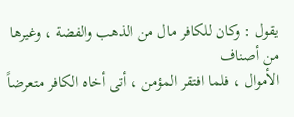يقول : وكان للكافر مال من الذهب والفضة ، وغيرها من أصناف
الأموال ، فلما افتقر المؤمن ، أتى أخاه الكافر متعرضاً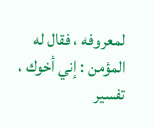لمعروفه ، فقال له المؤمن : إني أخوك ،
تفسير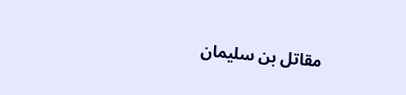مقاتل بن سليمان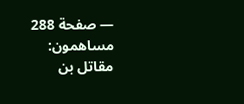— صفحة 288
مساهمون: مقاتل بن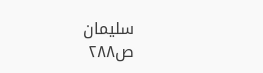سليمان
ص٢٨٨